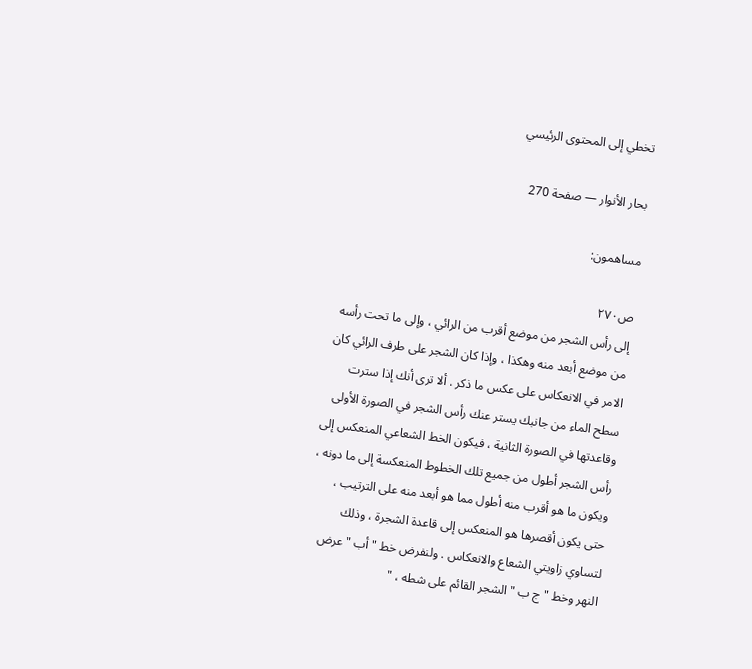تخطي إلى المحتوى الرئيسي

بحار الأنوار — صفحة 270

مساهمون:

ص٢٧٠
إلى رأس الشجر من موضع أقرب من الرائي ، وإلى ما تحت رأسه من موضع أبعد منه وهكذا ، وإذا كان الشجر على طرف الرائي كان الامر في الانعكاس على عكس ما ذكر . ألا ترى أنك إذا سترت سطح الماء من جانبك يستر عنك رأس الشجر في الصورة الأولى وقاعدتها في الصورة الثانية ، فيكون الخط الشعاعي المنعكس إلى رأس الشجر أطول من جميع تلك الخطوط المنعكسة إلى ما دونه ، ويكون ما هو أقرب منه أطول مما هو أبعد منه على الترتيب ، حتى يكون أقصرها هو المنعكس إلى قاعدة الشجرة ، وذلك لتساوي زاويتي الشعاع والانعكاس . ولنفرض خط " أب " عرض النهر وخط " ج ب " الشجر القائم على شطه ، "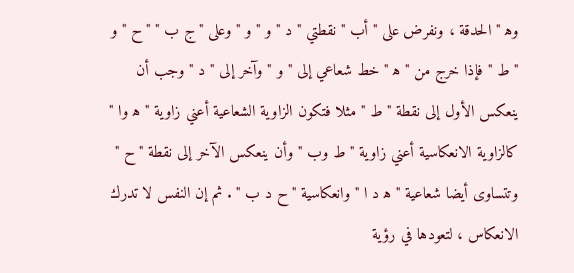وه‍ " الحدقة ، ونفرض على " أب " نقطتي " د " و " و " وعلى " ج ب " " ح " و " ط " فإذا خرج من " ه‍ " خط شعاعي إلى " و " وآخر إلى " د " وجب أن ينعكس الأول إلى نقطة " ط " مثلا فتكون الزاوية الشعاعية أعني زاوية " ه‍ وا " كالزاوية الانعكاسية أعني زاوية " ط وب " وأن ينعكس الآخر إلى نقطة " ح " وتتساوى أيضا شعاعية " ه‍ د ا " وانعكاسية " ح د ب " . ثم إن النفس لا تدرك الانعكاس ، لتعودها في رؤية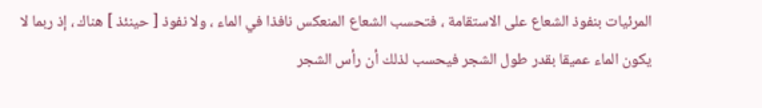المرئيات بنفوذ الشعاع على الاستقامة ، فتحسب الشعاع المنعكس نافذا في الماء ، ولا نفوذ [ حينئذ ] هناك ، إذ ربما لا يكون الماء عميقا بقدر طول الشجر فيحسب لذلك أن رأس الشجر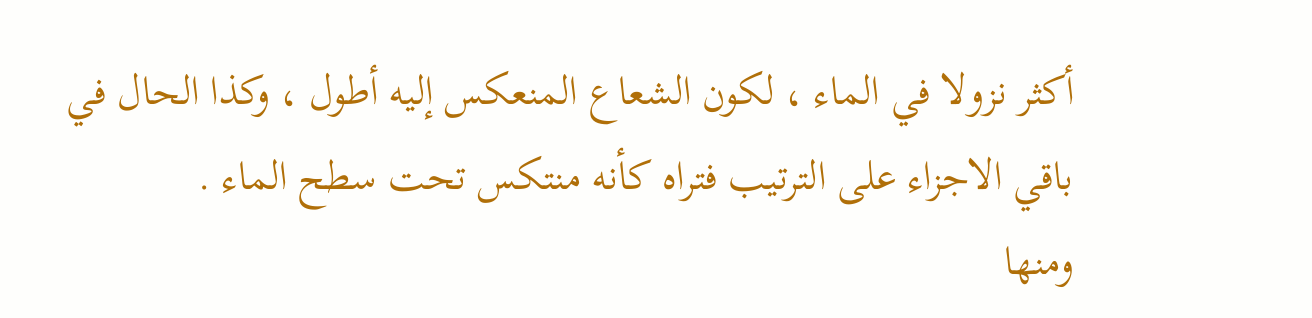أكثر نزولا في الماء ، لكون الشعاع المنعكس إليه أطول ، وكذا الحال في باقي الاجزاء على الترتيب فتراه كأنه منتكس تحت سطح الماء .
ومنها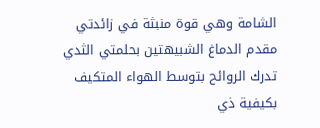الشامة وهي قوة منبثة في زائدتي مقدم الدماغ الشبيهتين بحلمتي الثدي تدرك الروائح بتوسط الهواء المتكيف بكيفية ذي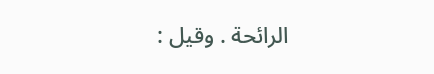الرائحة . وقيل :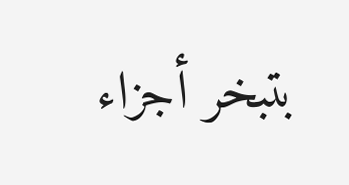بتبخر أجزاء